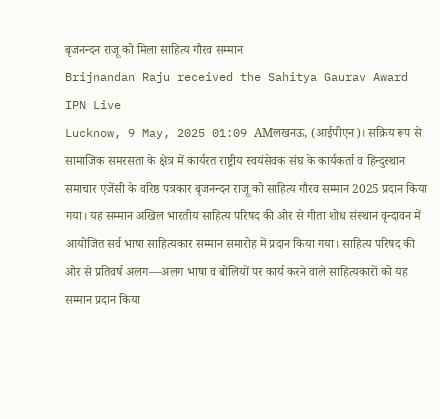बृजनन्दन राजू को मिला साहित्य गौरव सम्मान
Brijnandan Raju received the Sahitya Gaurav Award
IPN Live
Lucknow, 9 May, 2025 01:09 AMलखनऊ, (आईपीएन)। सक्रिय रूप से सामाजिक समरसता के क्षेत्र में कार्यरत राष्ट्रीय स्वयंसेवक संघ के कार्यकर्ता व हिन्दुस्थान समाचार एजेंसी के वरिष्ठ पत्रकार बृजनन्दन राजू को साहित्य गौरव सम्मान 2025 प्रदान किया गया। यह सम्मान अखिल भारतीय साहित्य परिषद की ओर से गीता शोध संस्थान वृन्दावन में आयोजित सर्व भाषा साहित्यकार सम्मान समारोह में प्रदान किया गया। साहित्य परिषद की ओर से प्रतिवर्ष अलग—अलग भाषा व बोलियों पर कार्य करने वाले साहित्यकारों को यह सम्मान प्रदान किया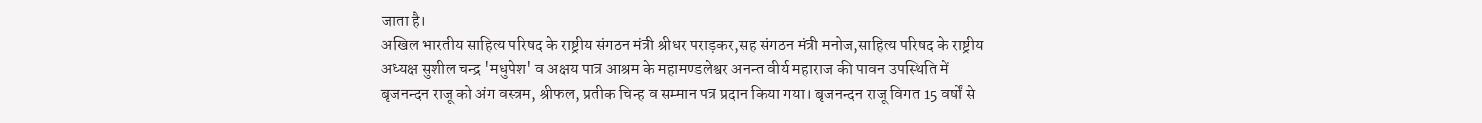जाता है।
अखिल भारतीय साहित्य परिषद के राष्ट्रीय संगठन मंत्री श्रीधर पराड़कर,सह संगठन मंत्री मनोज,साहित्य परिषद के राष्ट्रीय अध्यक्ष सुशील चन्द्र 'मधुपेश' व अक्षय पात्र आश्रम के महामण्डलेश्वर अनन्त वीर्य महाराज की पावन उपस्थिति में बृजनन्दन राजू को अंग वस्त्रम, श्रीफल, प्रतीक चिन्ह व सम्मान पत्र प्रदान किया गया। बृजनन्दन राजू विगत 15 वर्षों से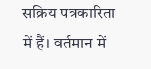सक्रिय पत्रकारिता में हैं। वर्तमान में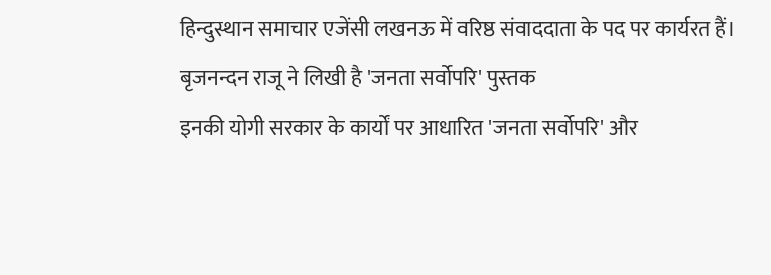हिन्दुस्थान समाचार एजेंसी लखनऊ में वरिष्ठ संवाददाता के पद पर कार्यरत हैं।
बृजनन्दन राजू ने लिखी है 'जनता सर्वोपरि' पुस्तक
इनकी योगी सरकार के कार्यों पर आधारित 'जनता सर्वोपरि' और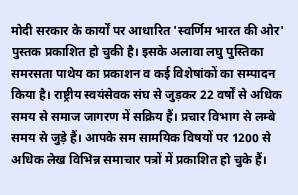मोदी सरकार के कार्यों पर आधारित 'स्वर्णिम भारत की ओर' पुस्तक प्रकाशित हो चुकी है। इसके अलावा लघु पुस्तिका समरसता पाथेय का प्रकाशन व कई विशेषांकों का सम्पादन किया है। राष्ट्रीय स्वयंसेवक संघ से जुड़कर 22 वर्षों से अधिक समय से समाज जागरण में सक्रिय हैं। प्रचार विभाग से लम्बे समय से जुड़े हैं। आपके सम सामयिक विषयों पर 1200 से अधिक लेख विभिन्न समाचार पत्रों में प्रकाशित हो चुके हैं।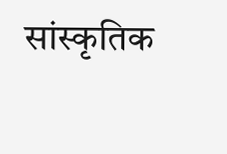सांस्कृतिक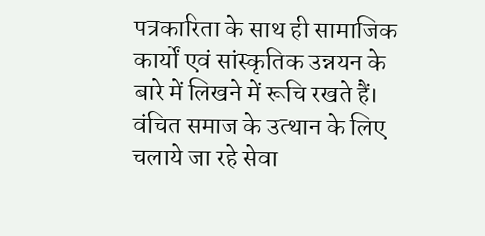पत्रकारिता के साथ ही सामाजिक कार्यों एवं सांस्कृतिक उन्नयन के बारे में लिखने में रूचि रखते हैं। वंचित समाज के उत्थान के लिए चलाये जा रहे सेवा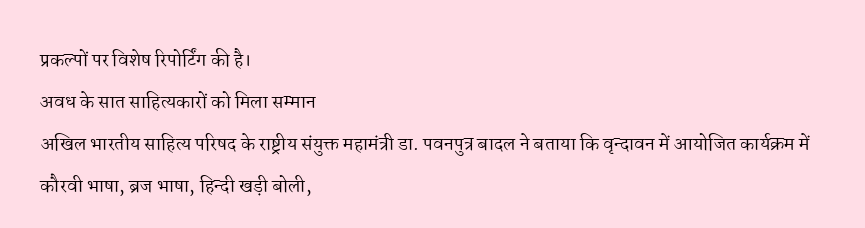प्रकल्पों पर विशेष रिपोर्टिंग की है।
अवध के सात साहित्यकारों को मिला सम्मान
अखिल भारतीय साहित्य परिषद के राष्ट्रीय संयुक्त महामंत्री डा. पवनपुत्र बादल ने बताया कि वृन्दावन में आयोजित कार्यक्रम में कौरवी भाषा, ब्रज भाषा, हिन्दी खड़ी बोली,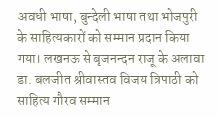अवधी भाषा, बुन्देली भाषा तथा भोजपुरी के साहित्यकारों को सम्मान प्रदान किया गया। लखनऊ से बृजनन्दन राजू के अलावा डा. बलजीत श्रीवास्तव विजय त्रिपाठी को साहित्य गौरव सम्मान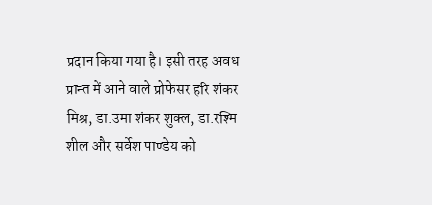प्रदान किया गया है। इसी तरह अवध प्रान्त में आने वाले प्रोफेसर हरि शंकर मिश्र, डा.उमा शंकर शुक्ल, डा.रश्मि शील और सर्वेश पाण्डेय को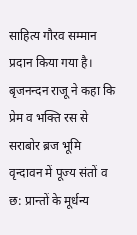साहित्य गौरव सम्मान प्रदान किया गया है।
बृजनन्दन राजू ने कहा कि प्रेम व भक्ति रस से सराबोर ब्रज भूमि वृन्दावन में पूज्य संतों व छ: प्रान्तों के मूर्धन्य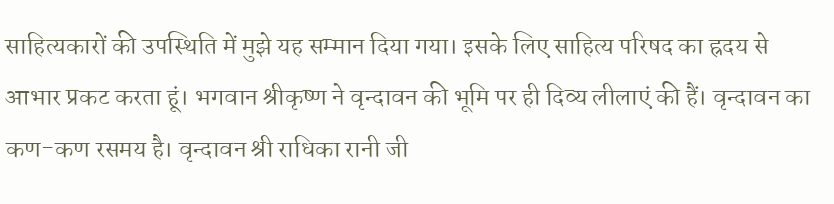साहित्यकारों की उपस्थिति में मुझे यह सम्मान दिया गया। इसके लिए साहित्य परिषद का ह्रदय से आभार प्रकट करता हूं। भगवान श्रीकृष्ण ने वृन्दावन की भूमि पर ही दिव्य लीलाएं की हैं। वृन्दावन का कण-कण रसमय है। वृन्दावन श्री राधिका रानी जी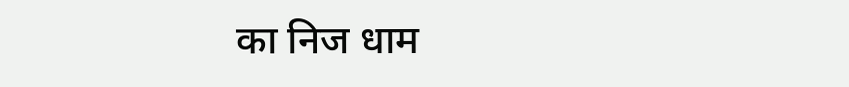का निज धाम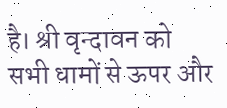है। श्री वृन्दावन को सभी धामों से ऊपर और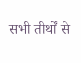सभी तीर्थों से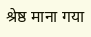श्रेष्ठ माना गया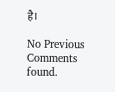है।

No Previous Comments found.